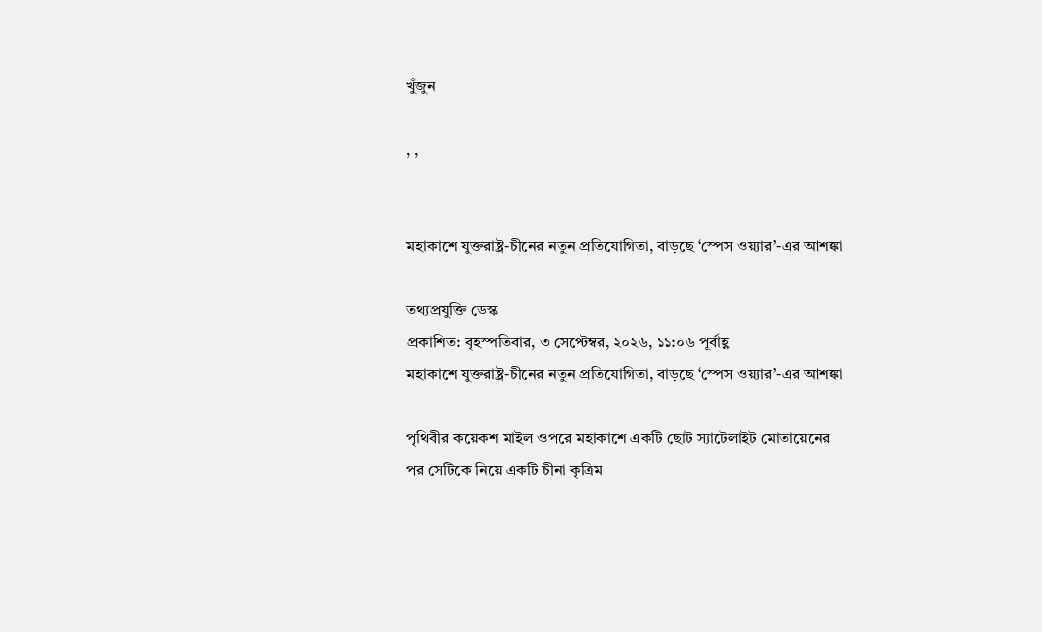খুঁজুন

, ,


মহাকাশে যুক্তরাষ্ট্র-চীনের নতুন প্রতিযোগিতা, বাড়ছে ‘স্পেস ওয়্যার’-এর আশঙ্কা

তথ্যপ্রযুক্তি ডেস্ক
প্রকাশিত: বৃহস্পতিবার, ৩ সেপ্টেম্বর, ২০২৬, ১১:০৬ পূর্বাহ্ণ
মহাকাশে যুক্তরাষ্ট্র-চীনের নতুন প্রতিযোগিতা, বাড়ছে ‘স্পেস ওয়্যার’-এর আশঙ্কা

পৃথিবীর কয়েকশ মাইল ওপরে মহাকাশে একটি ছোট স্যাটেলাইট মোতায়েনের পর সেটিকে নিয়ে একটি চীনা কৃত্রিম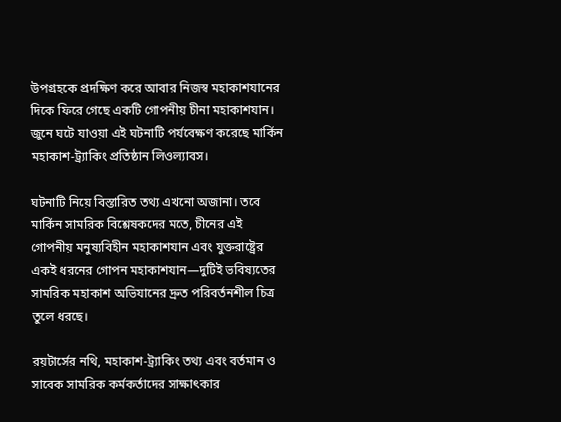উপগ্রহকে প্রদক্ষিণ করে আবার নিজস্ব মহাকাশযানের দিকে ফিরে গেছে একটি গোপনীয় চীনা মহাকাশযান। জুনে ঘটে যাওয়া এই ঘটনাটি পর্যবেক্ষণ করেছে মার্কিন মহাকাশ-ট্র্যাকিং প্রতিষ্ঠান লিওল্যাবস।

ঘটনাটি নিয়ে বিস্তারিত তথ্য এখনো অজানা। তবে মার্কিন সামরিক বিশ্লেষকদের মতে, চীনের এই গোপনীয় মনুষ্যবিহীন মহাকাশযান এবং যুক্তরাষ্ট্রের একই ধরনের গোপন মহাকাশযান—দুটিই ভবিষ্যতের সামরিক মহাকাশ অভিযানের দ্রুত পরিবর্তনশীল চিত্র তুলে ধরছে।

রয়টার্সের নথি, মহাকাশ-ট্র্যাকিং তথ্য এবং বর্তমান ও সাবেক সামরিক কর্মকর্তাদের সাক্ষাৎকার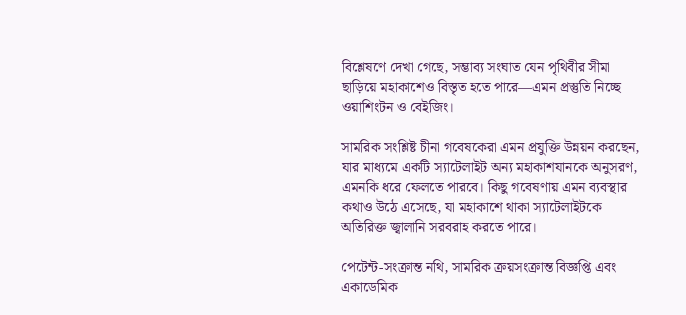বিশ্লেষণে দেখা গেছে, সম্ভাব্য সংঘাত যেন পৃথিবীর সীমা ছাড়িয়ে মহাকাশেও বিস্তৃত হতে পারে—এমন প্রস্তুতি নিচ্ছে ওয়াশিংটন ও বেইজিং।

সামরিক সংশ্লিষ্ট চীনা গবেষকেরা এমন প্রযুক্তি উন্নয়ন করছেন, যার মাধ্যমে একটি স্যাটেলাইট অন্য মহাকাশযানকে অনুসরণ, এমনকি ধরে ফেলতে পারবে। কিছু গবেষণায় এমন ব্যবস্থার কথাও উঠে এসেছে, যা মহাকাশে থাকা স্যাটেলাইটকে অতিরিক্ত জ্বালানি সরবরাহ করতে পারে।

পেটেন্ট-সংক্রান্ত নথি, সামরিক ক্রয়সংক্রান্ত বিজ্ঞপ্তি এবং একাডেমিক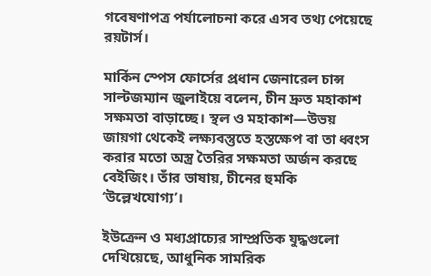গবেষণাপত্র পর্যালোচনা করে এসব তথ্য পেয়েছে রয়টার্স।

মার্কিন স্পেস ফোর্সের প্রধান জেনারেল চান্স সাল্টজম্যান জুলাইয়ে বলেন, চীন দ্রুত মহাকাশ সক্ষমতা বাড়াচ্ছে। স্থল ও মহাকাশ—উভয় জায়গা থেকেই লক্ষ্যবস্তুতে হস্তক্ষেপ বা তা ধ্বংস করার মতো অস্ত্র তৈরির সক্ষমতা অর্জন করছে বেইজিং। তাঁর ভাষায়, চীনের হুমকি ‘উল্লেখযোগ্য’।

ইউক্রেন ও মধ্যপ্রাচ্যের সাম্প্রতিক যুদ্ধগুলো দেখিয়েছে, আধুনিক সামরিক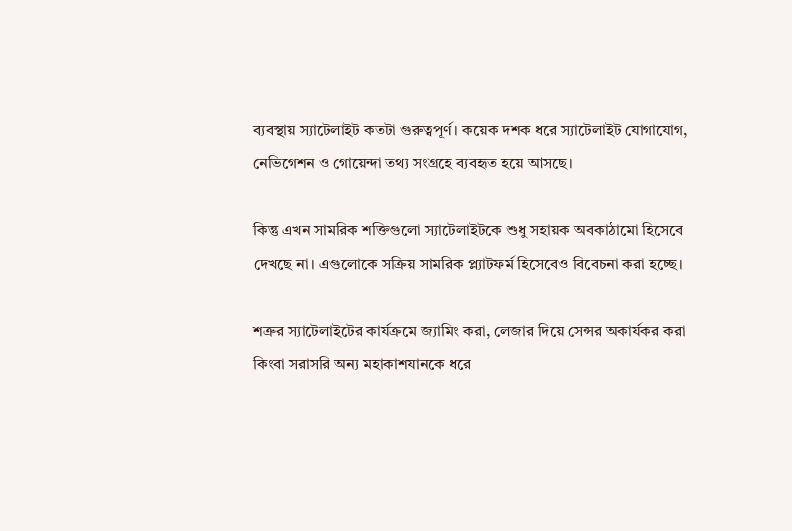ব্যবস্থায় স্যাটেলাইট কতটা গুরুত্বপূর্ণ। কয়েক দশক ধরে স্যাটেলাইট যোগাযোগ, নেভিগেশন ও গোয়েন্দা তথ্য সংগ্রহে ব্যবহৃত হয়ে আসছে।

কিন্তু এখন সামরিক শক্তিগুলো স্যাটেলাইটকে শুধু সহায়ক অবকাঠামো হিসেবে দেখছে না। এগুলোকে সক্রিয় সামরিক প্ল্যাটফর্ম হিসেবেও বিবেচনা করা হচ্ছে।

শত্রুর স্যাটেলাইটের কার্যক্রমে জ্যামিং করা, লেজার দিয়ে সেন্সর অকার্যকর করা কিংবা সরাসরি অন্য মহাকাশযানকে ধরে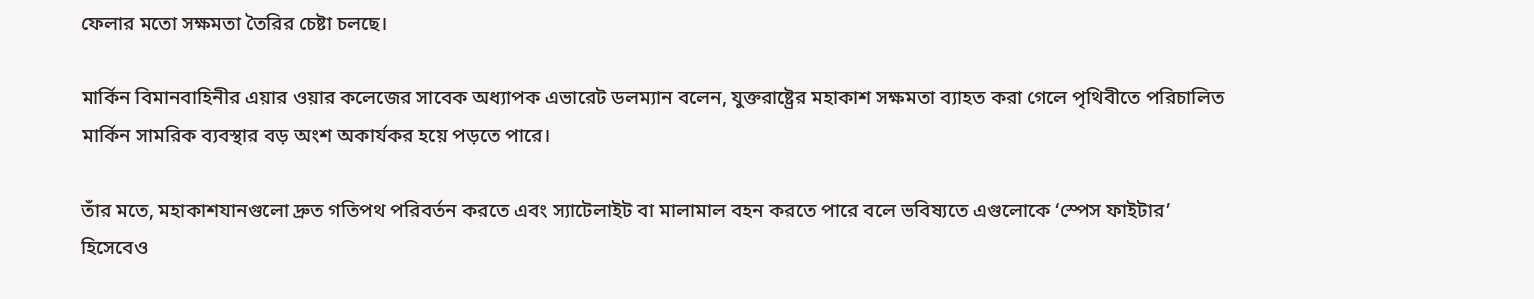ফেলার মতো সক্ষমতা তৈরির চেষ্টা চলছে।

মার্কিন বিমানবাহিনীর এয়ার ওয়ার কলেজের সাবেক অধ্যাপক এভারেট ডলম্যান বলেন, যুক্তরাষ্ট্রের মহাকাশ সক্ষমতা ব্যাহত করা গেলে পৃথিবীতে পরিচালিত মার্কিন সামরিক ব্যবস্থার বড় অংশ অকার্যকর হয়ে পড়তে পারে।

তাঁর মতে, মহাকাশযানগুলো দ্রুত গতিপথ পরিবর্তন করতে এবং স্যাটেলাইট বা মালামাল বহন করতে পারে বলে ভবিষ্যতে এগুলোকে ‘স্পেস ফাইটার’ হিসেবেও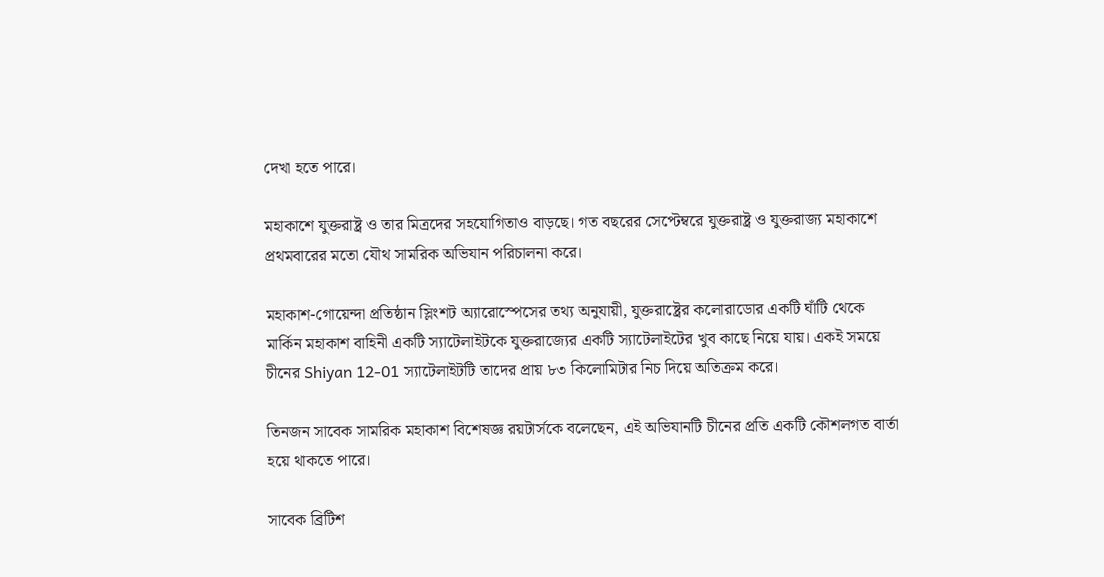দেখা হতে পারে।

মহাকাশে যুক্তরাষ্ট্র ও তার মিত্রদের সহযোগিতাও বাড়ছে। গত বছরের সেপ্টেম্বরে যুক্তরাষ্ট্র ও যুক্তরাজ্য মহাকাশে প্রথমবারের মতো যৌথ সামরিক অভিযান পরিচালনা করে।

মহাকাশ-গোয়েন্দা প্রতিষ্ঠান স্লিংশট অ্যারোস্পেসের তথ্য অনুযায়ী, যুক্তরাষ্ট্রের কলোরাডোর একটি ঘাঁটি থেকে মার্কিন মহাকাশ বাহিনী একটি স্যাটেলাইটকে যুক্তরাজ্যের একটি স্যাটেলাইটের খুব কাছে নিয়ে যায়। একই সময়ে চীনের Shiyan 12-01 স্যাটেলাইটটি তাদের প্রায় ৮৩ কিলোমিটার নিচ দিয়ে অতিক্রম করে।

তিনজন সাবেক সামরিক মহাকাশ বিশেষজ্ঞ রয়টার্সকে বলেছেন, এই অভিযানটি চীনের প্রতি একটি কৌশলগত বার্তা হয়ে থাকতে পারে।

সাবেক ব্রিটিশ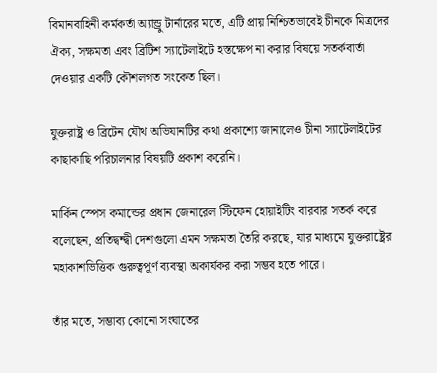বিমানবাহিনী কর্মকর্তা অ্যান্ড্রু টার্নারের মতে, এটি প্রায় নিশ্চিতভাবেই চীনকে মিত্রদের ঐক্য, সক্ষমতা এবং ব্রিটিশ স্যাটেলাইটে হস্তক্ষেপ না করার বিষয়ে সতর্কবার্তা দেওয়ার একটি কৌশলগত সংকেত ছিল।

যুক্তরাষ্ট্র ও ব্রিটেন যৌথ অভিযানটির কথা প্রকাশ্যে জানালেও চীনা স্যাটেলাইটের কাছাকাছি পরিচালনার বিষয়টি প্রকাশ করেনি।

মার্কিন স্পেস কমান্ডের প্রধান জেনারেল স্টিফেন হোয়াইটিং বারবার সতর্ক করে বলেছেন, প্রতিদ্বন্দ্বী দেশগুলো এমন সক্ষমতা তৈরি করছে, যার মাধ্যমে যুক্তরাষ্ট্রের মহাকাশভিত্তিক গুরুত্বপূর্ণ ব্যবস্থা অকার্যকর করা সম্ভব হতে পারে।

তাঁর মতে, সম্ভাব্য কোনো সংঘাতের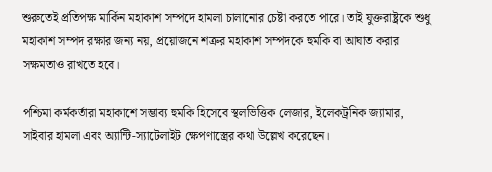শুরুতেই প্রতিপক্ষ মার্কিন মহাকাশ সম্পদে হামলা চালানোর চেষ্টা করতে পারে। তাই যুক্তরাষ্ট্রকে শুধু মহাকাশ সম্পদ রক্ষার জন্য নয়, প্রয়োজনে শত্রুর মহাকাশ সম্পদকে হুমকি বা আঘাত করার সক্ষমতাও রাখতে হবে।

পশ্চিমা কর্মকর্তারা মহাকাশে সম্ভাব্য হুমকি হিসেবে স্থলভিত্তিক লেজার, ইলেকট্রনিক জ্যামার, সাইবার হামলা এবং অ্যান্টি-স্যাটেলাইট ক্ষেপণাস্ত্রের কথা উল্লেখ করেছেন।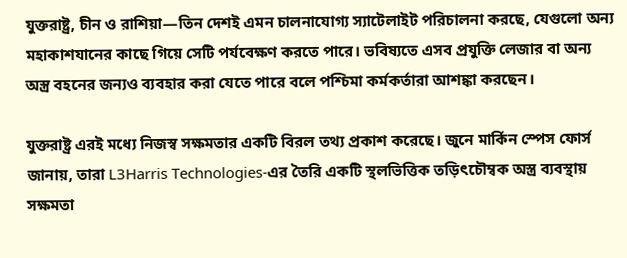যুক্তরাষ্ট্র, চীন ও রাশিয়া—তিন দেশই এমন চালনাযোগ্য স্যাটেলাইট পরিচালনা করছে, যেগুলো অন্য মহাকাশযানের কাছে গিয়ে সেটি পর্যবেক্ষণ করতে পারে। ভবিষ্যতে এসব প্রযুক্তি লেজার বা অন্য অস্ত্র বহনের জন্যও ব্যবহার করা যেতে পারে বলে পশ্চিমা কর্মকর্তারা আশঙ্কা করছেন।

যুক্তরাষ্ট্র এরই মধ্যে নিজস্ব সক্ষমতার একটি বিরল তথ্য প্রকাশ করেছে। জুনে মার্কিন স্পেস ফোর্স জানায়, তারা L3Harris Technologies-এর তৈরি একটি স্থলভিত্তিক তড়িৎচৌম্বক অস্ত্র ব্যবস্থায় সক্ষমতা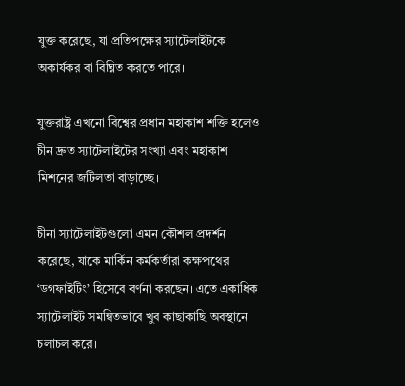যুক্ত করেছে, যা প্রতিপক্ষের স্যাটেলাইটকে অকার্যকর বা বিঘ্নিত করতে পারে।

যুক্তরাষ্ট্র এখনো বিশ্বের প্রধান মহাকাশ শক্তি হলেও চীন দ্রুত স্যাটেলাইটের সংখ্যা এবং মহাকাশ মিশনের জটিলতা বাড়াচ্ছে।

চীনা স্যাটেলাইটগুলো এমন কৌশল প্রদর্শন করেছে, যাকে মার্কিন কর্মকর্তারা কক্ষপথের ‘ডগফাইটিং’ হিসেবে বর্ণনা করছেন। এতে একাধিক স্যাটেলাইট সমন্বিতভাবে খুব কাছাকাছি অবস্থানে চলাচল করে।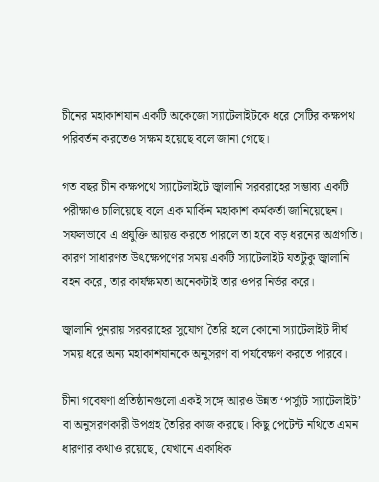চীনের মহাকাশযান একটি অকেজো স্যাটেলাইটকে ধরে সেটির কক্ষপথ পরিবর্তন করতেও সক্ষম হয়েছে বলে জানা গেছে।

গত বছর চীন কক্ষপথে স্যাটেলাইটে জ্বালানি সরবরাহের সম্ভাব্য একটি পরীক্ষাও চালিয়েছে বলে এক মার্কিন মহাকাশ কর্মকর্তা জানিয়েছেন। সফলভাবে এ প্রযুক্তি আয়ত্ত করতে পারলে তা হবে বড় ধরনের অগ্রগতি। কারণ সাধারণত উৎক্ষেপণের সময় একটি স্যাটেলাইট যতটুকু জ্বালানি বহন করে, তার কার্যক্ষমতা অনেকটাই তার ওপর নির্ভর করে।

জ্বালানি পুনরায় সরবরাহের সুযোগ তৈরি হলে কোনো স্যাটেলাইট দীর্ঘ সময় ধরে অন্য মহাকাশযানকে অনুসরণ বা পর্যবেক্ষণ করতে পারবে।

চীনা গবেষণা প্রতিষ্ঠানগুলো একই সঙ্গে আরও উন্নত ‘পর্স্যুট স্যাটেলাইট’ বা অনুসরণকারী উপগ্রহ তৈরির কাজ করছে। কিছু পেটেন্ট নথিতে এমন ধারণার কথাও রয়েছে, যেখানে একাধিক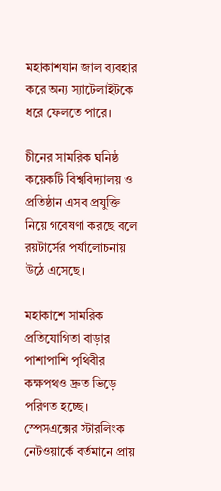মহাকাশযান জাল ব্যবহার করে অন্য স্যাটেলাইটকে ধরে ফেলতে পারে।

চীনের সামরিক ঘনিষ্ঠ কয়েকটি বিশ্ববিদ্যালয় ও প্রতিষ্ঠান এসব প্রযুক্তি নিয়ে গবেষণা করছে বলে রয়টার্সের পর্যালোচনায় উঠে এসেছে।

মহাকাশে সামরিক প্রতিযোগিতা বাড়ার পাশাপাশি পৃথিবীর কক্ষপথও দ্রুত ভিড়ে পরিণত হচ্ছে। স্পেসএক্সের স্টারলিংক নেটওয়ার্কে বর্তমানে প্রায়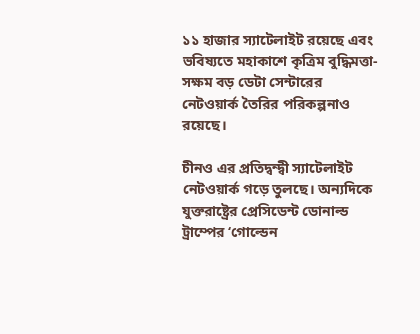১১ হাজার স্যাটেলাইট রয়েছে এবং ভবিষ্যতে মহাকাশে কৃত্রিম বুদ্ধিমত্তা-সক্ষম বড় ডেটা সেন্টারের নেটওয়ার্ক তৈরির পরিকল্পনাও রয়েছে।

চীনও এর প্রতিদ্বন্দ্বী স্যাটেলাইট নেটওয়ার্ক গড়ে তুলছে। অন্যদিকে যুক্তরাষ্ট্রের প্রেসিডেন্ট ডোনাল্ড ট্রাম্পের ‘গোল্ডেন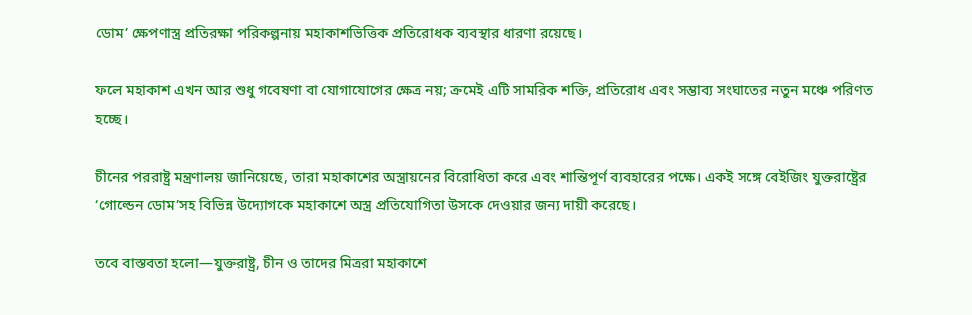ডোম’ ক্ষেপণাস্ত্র প্রতিরক্ষা পরিকল্পনায় মহাকাশভিত্তিক প্রতিরোধক ব্যবস্থার ধারণা রয়েছে।

ফলে মহাকাশ এখন আর শুধু গবেষণা বা যোগাযোগের ক্ষেত্র নয়; ক্রমেই এটি সামরিক শক্তি, প্রতিরোধ এবং সম্ভাব্য সংঘাতের নতুন মঞ্চে পরিণত হচ্ছে।

চীনের পররাষ্ট্র মন্ত্রণালয় জানিয়েছে, তারা মহাকাশের অস্ত্রায়নের বিরোধিতা করে এবং শান্তিপূর্ণ ব্যবহারের পক্ষে। একই সঙ্গে বেইজিং যুক্তরাষ্ট্রের ‘গোল্ডেন ডোম’সহ বিভিন্ন উদ্যোগকে মহাকাশে অস্ত্র প্রতিযোগিতা উসকে দেওয়ার জন্য দায়ী করেছে।

তবে বাস্তবতা হলো—যুক্তরাষ্ট্র, চীন ও তাদের মিত্ররা মহাকাশে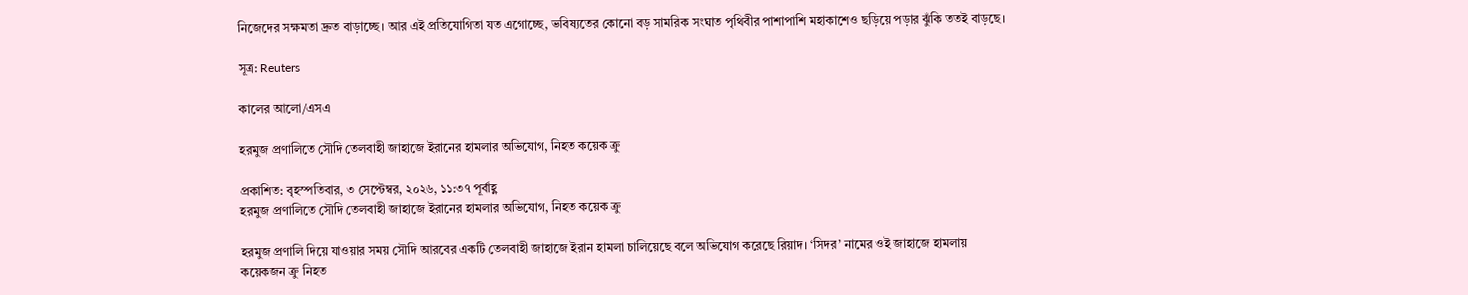নিজেদের সক্ষমতা দ্রুত বাড়াচ্ছে। আর এই প্রতিযোগিতা যত এগোচ্ছে, ভবিষ্যতের কোনো বড় সামরিক সংঘাত পৃথিবীর পাশাপাশি মহাকাশেও ছড়িয়ে পড়ার ঝুঁকি ততই বাড়ছে।

সূত্র: Reuters

কালের আলো/এসএ

হরমুজ প্রণালিতে সৌদি তেলবাহী জাহাজে ইরানের হামলার অভিযোগ, নিহত কয়েক ক্রু

প্রকাশিত: বৃহস্পতিবার, ৩ সেপ্টেম্বর, ২০২৬, ১১:৩৭ পূর্বাহ্ণ
হরমুজ প্রণালিতে সৌদি তেলবাহী জাহাজে ইরানের হামলার অভিযোগ, নিহত কয়েক ক্রু

হরমুজ প্রণালি দিয়ে যাওয়ার সময় সৌদি আরবের একটি তেলবাহী জাহাজে ইরান হামলা চালিয়েছে বলে অভিযোগ করেছে রিয়াদ। ‘সিদর’ নামের ওই জাহাজে হামলায় কয়েকজন ক্রু নিহত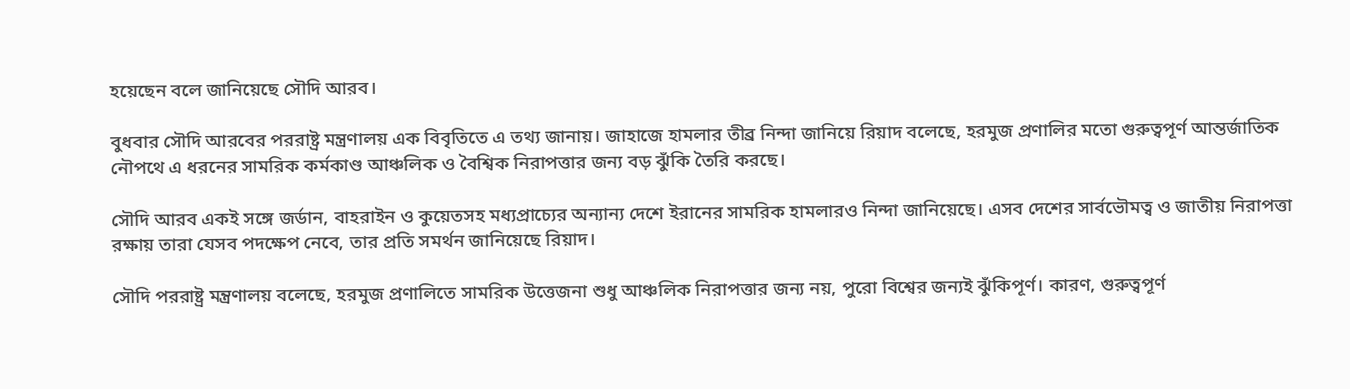হয়েছেন বলে জানিয়েছে সৌদি আরব।

বুধবার সৌদি আরবের পররাষ্ট্র মন্ত্রণালয় এক বিবৃতিতে এ তথ্য জানায়। জাহাজে হামলার তীব্র নিন্দা জানিয়ে রিয়াদ বলেছে, হরমুজ প্রণালির মতো গুরুত্বপূর্ণ আন্তর্জাতিক নৌপথে এ ধরনের সামরিক কর্মকাণ্ড আঞ্চলিক ও বৈশ্বিক নিরাপত্তার জন্য বড় ঝুঁকি তৈরি করছে।

সৌদি আরব একই সঙ্গে জর্ডান, বাহরাইন ও কুয়েতসহ মধ্যপ্রাচ্যের অন্যান্য দেশে ইরানের সামরিক হামলারও নিন্দা জানিয়েছে। এসব দেশের সার্বভৌমত্ব ও জাতীয় নিরাপত্তা রক্ষায় তারা যেসব পদক্ষেপ নেবে, তার প্রতি সমর্থন জানিয়েছে রিয়াদ।

সৌদি পররাষ্ট্র মন্ত্রণালয় বলেছে, হরমুজ প্রণালিতে সামরিক উত্তেজনা শুধু আঞ্চলিক নিরাপত্তার জন্য নয়, পুরো বিশ্বের জন্যই ঝুঁকিপূর্ণ। কারণ, গুরুত্বপূর্ণ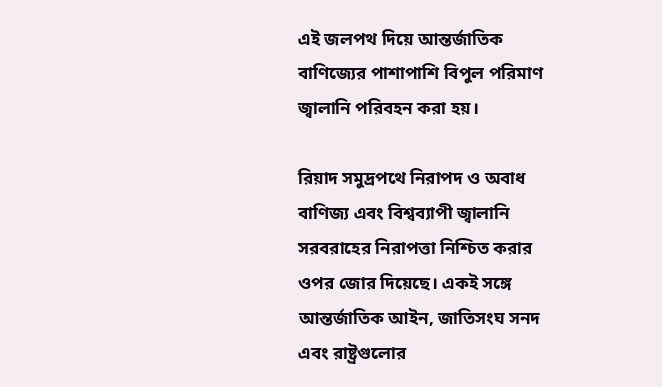এই জলপথ দিয়ে আন্তর্জাতিক বাণিজ্যের পাশাপাশি বিপুল পরিমাণ জ্বালানি পরিবহন করা হয়।

রিয়াদ সমুদ্রপথে নিরাপদ ও অবাধ বাণিজ্য এবং বিশ্বব্যাপী জ্বালানি সরবরাহের নিরাপত্তা নিশ্চিত করার ওপর জোর দিয়েছে। একই সঙ্গে আন্তর্জাতিক আইন, জাতিসংঘ সনদ এবং রাষ্ট্রগুলোর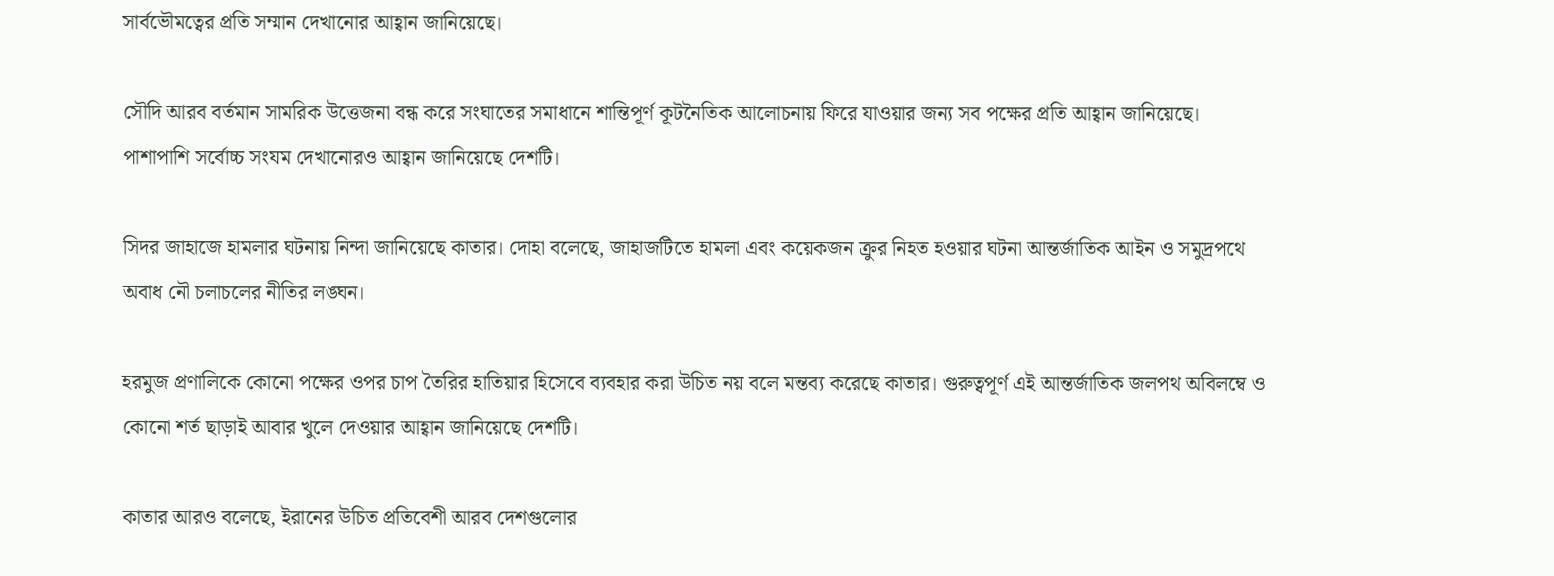সার্বভৌমত্বের প্রতি সম্মান দেখানোর আহ্বান জানিয়েছে।

সৌদি আরব বর্তমান সামরিক উত্তেজনা বন্ধ করে সংঘাতের সমাধানে শান্তিপূর্ণ কূটনৈতিক আলোচনায় ফিরে যাওয়ার জন্য সব পক্ষের প্রতি আহ্বান জানিয়েছে। পাশাপাশি সর্বোচ্চ সংযম দেখানোরও আহ্বান জানিয়েছে দেশটি।

সিদর জাহাজে হামলার ঘটনায় নিন্দা জানিয়েছে কাতার। দোহা বলেছে, জাহাজটিতে হামলা এবং কয়েকজন ক্রুর নিহত হওয়ার ঘটনা আন্তর্জাতিক আইন ও সমুদ্রপথে অবাধ নৌ চলাচলের নীতির লঙ্ঘন।

হরমুজ প্রণালিকে কোনো পক্ষের ওপর চাপ তৈরির হাতিয়ার হিসেবে ব্যবহার করা উচিত নয় বলে মন্তব্য করেছে কাতার। গুরুত্বপূর্ণ এই আন্তর্জাতিক জলপথ অবিলম্বে ও কোনো শর্ত ছাড়াই আবার খুলে দেওয়ার আহ্বান জানিয়েছে দেশটি।

কাতার আরও বলেছে, ইরানের উচিত প্রতিবেশী আরব দেশগুলোর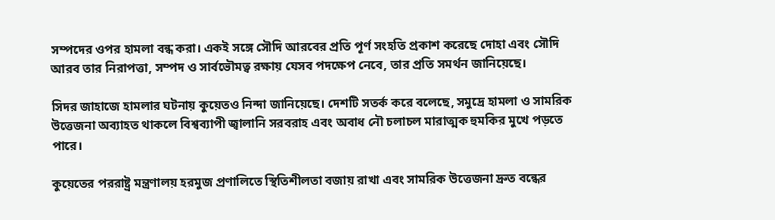সম্পদের ওপর হামলা বন্ধ করা। একই সঙ্গে সৌদি আরবের প্রতি পূর্ণ সংহতি প্রকাশ করেছে দোহা এবং সৌদি আরব তার নিরাপত্তা, সম্পদ ও সার্বভৌমত্ব রক্ষায় যেসব পদক্ষেপ নেবে, তার প্রতি সমর্থন জানিয়েছে।

সিদর জাহাজে হামলার ঘটনায় কুয়েতও নিন্দা জানিয়েছে। দেশটি সতর্ক করে বলেছে, সমুদ্রে হামলা ও সামরিক উত্তেজনা অব্যাহত থাকলে বিশ্বব্যাপী জ্বালানি সরবরাহ এবং অবাধ নৌ চলাচল মারাত্মক হুমকির মুখে পড়তে পারে।

কুয়েতের পররাষ্ট্র মন্ত্রণালয় হরমুজ প্রণালিতে স্থিতিশীলতা বজায় রাখা এবং সামরিক উত্তেজনা দ্রুত বন্ধের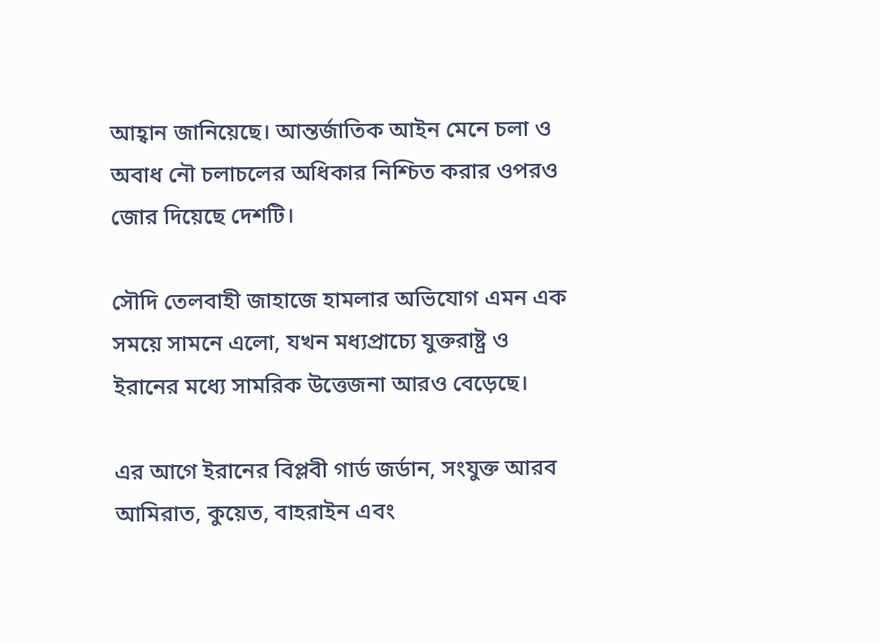আহ্বান জানিয়েছে। আন্তর্জাতিক আইন মেনে চলা ও অবাধ নৌ চলাচলের অধিকার নিশ্চিত করার ওপরও জোর দিয়েছে দেশটি।

সৌদি তেলবাহী জাহাজে হামলার অভিযোগ এমন এক সময়ে সামনে এলো, যখন মধ্যপ্রাচ্যে যুক্তরাষ্ট্র ও ইরানের মধ্যে সামরিক উত্তেজনা আরও বেড়েছে।

এর আগে ইরানের বিপ্লবী গার্ড জর্ডান, সংযুক্ত আরব আমিরাত, কুয়েত, বাহরাইন এবং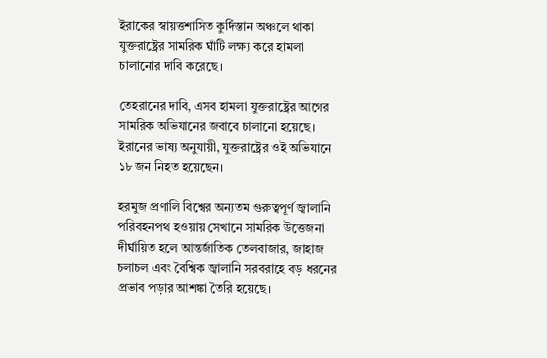ইরাকের স্বায়ত্তশাসিত কুর্দিস্তান অঞ্চলে থাকা যুক্তরাষ্ট্রের সামরিক ঘাঁটি লক্ষ্য করে হামলা চালানোর দাবি করেছে।

তেহরানের দাবি, এসব হামলা যুক্তরাষ্ট্রের আগের সামরিক অভিযানের জবাবে চালানো হয়েছে। ইরানের ভাষ্য অনুযায়ী, যুক্তরাষ্ট্রের ওই অভিযানে ১৮ জন নিহত হয়েছেন।

হরমুজ প্রণালি বিশ্বের অন্যতম গুরুত্বপূর্ণ জ্বালানি পরিবহনপথ হওয়ায় সেখানে সামরিক উত্তেজনা দীর্ঘায়িত হলে আন্তর্জাতিক তেলবাজার, জাহাজ চলাচল এবং বৈশ্বিক জ্বালানি সরবরাহে বড় ধরনের প্রভাব পড়ার আশঙ্কা তৈরি হয়েছে।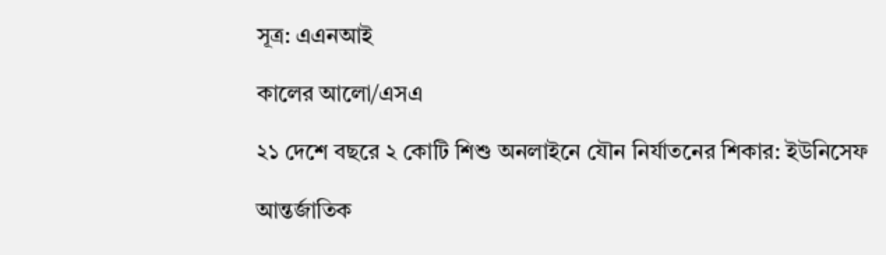সূত্র: এএনআই

কালের আলো/এসএ

২১ দেশে বছরে ২ কোটি শিশু অনলাইনে যৌন নির্যাতনের শিকার: ইউনিসেফ

আন্তর্জাতিক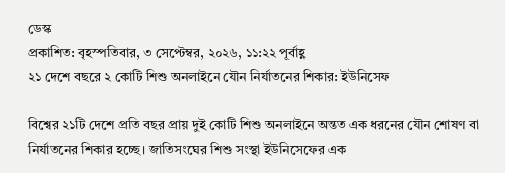ডেস্ক
প্রকাশিত: বৃহস্পতিবার, ৩ সেপ্টেম্বর, ২০২৬, ১১:২২ পূর্বাহ্ণ
২১ দেশে বছরে ২ কোটি শিশু অনলাইনে যৌন নির্যাতনের শিকার: ইউনিসেফ

বিশ্বের ২১টি দেশে প্রতি বছর প্রায় দুই কোটি শিশু অনলাইনে অন্তত এক ধরনের যৌন শোষণ বা নির্যাতনের শিকার হচ্ছে। জাতিসংঘের শিশু সংস্থা ইউনিসেফের এক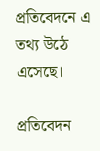প্রতিবেদনে এ তথ্য উঠে এসেছে।

প্রতিবেদন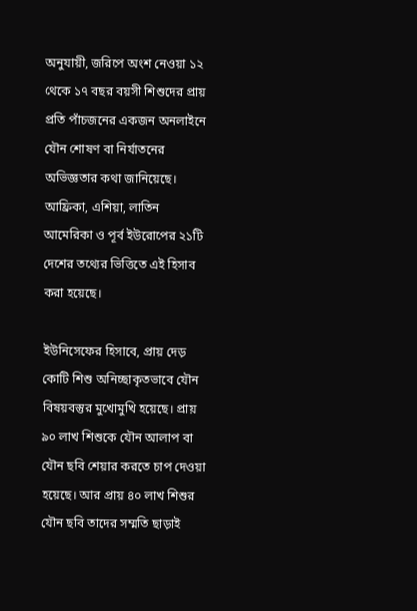অনুযায়ী, জরিপে অংশ নেওয়া ১২ থেকে ১৭ বছর বয়সী শিশুদের প্রায় প্রতি পাঁচজনের একজন অনলাইনে যৌন শোষণ বা নির্যাতনের অভিজ্ঞতার কথা জানিয়েছে। আফ্রিকা, এশিয়া, লাতিন আমেরিকা ও পূর্ব ইউরোপের ২১টি দেশের তথ্যের ভিত্তিতে এই হিসাব করা হয়েছে।

ইউনিসেফের হিসাবে, প্রায় দেড় কোটি শিশু অনিচ্ছাকৃতভাবে যৌন বিষয়বস্তুর মুখোমুখি হয়েছে। প্রায় ৯০ লাখ শিশুকে যৌন আলাপ বা যৌন ছবি শেয়ার করতে চাপ দেওয়া হয়েছে। আর প্রায় ৪০ লাখ শিশুর যৌন ছবি তাদের সম্মতি ছাড়াই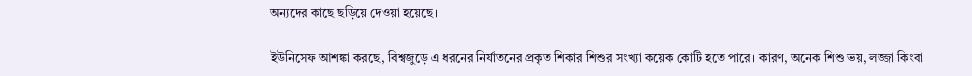অন্যদের কাছে ছড়িয়ে দেওয়া হয়েছে।

ইউনিসেফ আশঙ্কা করছে, বিশ্বজুড়ে এ ধরনের নির্যাতনের প্রকৃত শিকার শিশুর সংখ্যা কয়েক কোটি হতে পারে। কারণ, অনেক শিশু ভয়, লজ্জা কিংবা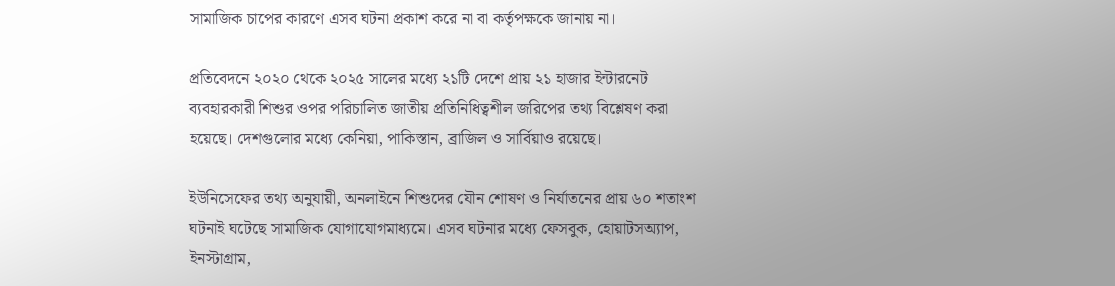সামাজিক চাপের কারণে এসব ঘটনা প্রকাশ করে না বা কর্তৃপক্ষকে জানায় না।

প্রতিবেদনে ২০২০ থেকে ২০২৫ সালের মধ্যে ২১টি দেশে প্রায় ২১ হাজার ইন্টারনেট ব্যবহারকারী শিশুর ওপর পরিচালিত জাতীয় প্রতিনিধিত্বশীল জরিপের তথ্য বিশ্লেষণ করা হয়েছে। দেশগুলোর মধ্যে কেনিয়া, পাকিস্তান, ব্রাজিল ও সার্বিয়াও রয়েছে।

ইউনিসেফের তথ্য অনুযায়ী, অনলাইনে শিশুদের যৌন শোষণ ও নির্যাতনের প্রায় ৬০ শতাংশ ঘটনাই ঘটেছে সামাজিক যোগাযোগমাধ্যমে। এসব ঘটনার মধ্যে ফেসবুক, হোয়াটসঅ্যাপ, ইনস্টাগ্রাম,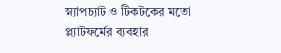স্ন্যাপচ্যাট ও টিকটকের মতো প্ল্যাটফর্মের ব্যবহার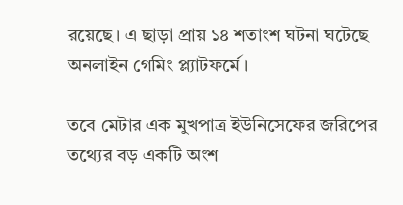রয়েছে। এ ছাড়া প্রায় ১৪ শতাংশ ঘটনা ঘটেছে অনলাইন গেমিং প্ল্যাটফর্মে।

তবে মেটার এক মুখপাত্র ইউনিসেফের জরিপের তথ্যের বড় একটি অংশ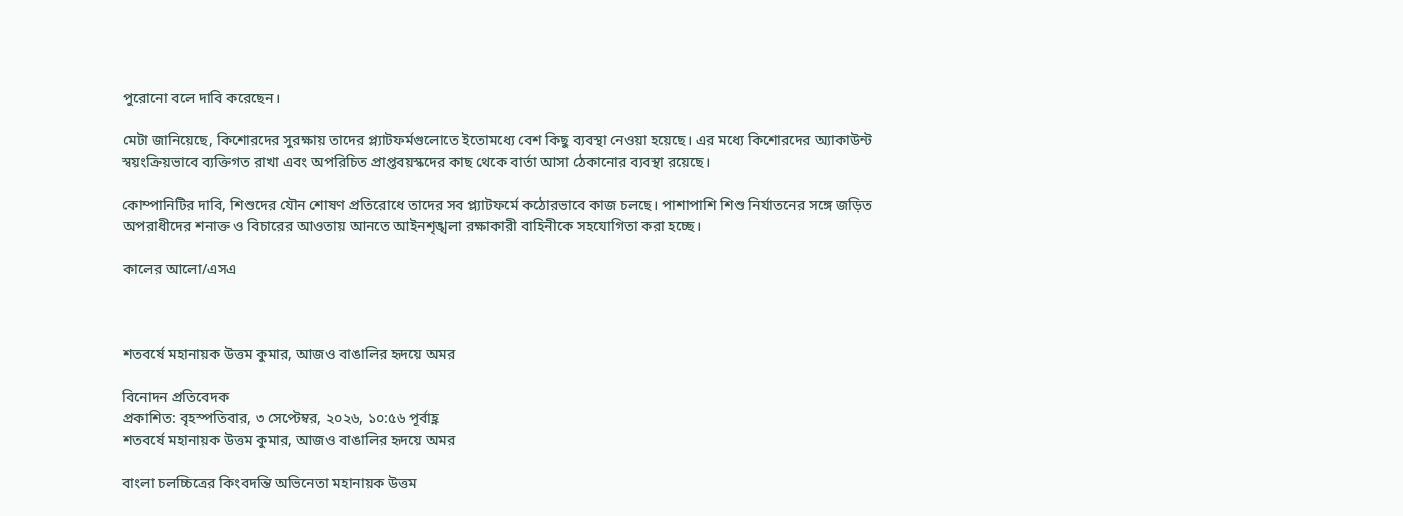পুরোনো বলে দাবি করেছেন।

মেটা জানিয়েছে, কিশোরদের সুরক্ষায় তাদের প্ল্যাটফর্মগুলোতে ইতোমধ্যে বেশ কিছু ব্যবস্থা নেওয়া হয়েছে। এর মধ্যে কিশোরদের অ্যাকাউন্ট স্বয়ংক্রিয়ভাবে ব্যক্তিগত রাখা এবং অপরিচিত প্রাপ্তবয়স্কদের কাছ থেকে বার্তা আসা ঠেকানোর ব্যবস্থা রয়েছে।

কোম্পানিটির দাবি, শিশুদের যৌন শোষণ প্রতিরোধে তাদের সব প্ল্যাটফর্মে কঠোরভাবে কাজ চলছে। পাশাপাশি শিশু নির্যাতনের সঙ্গে জড়িত অপরাধীদের শনাক্ত ও বিচারের আওতায় আনতে আইনশৃঙ্খলা রক্ষাকারী বাহিনীকে সহযোগিতা করা হচ্ছে।

কালের আলো/এসএ



শতবর্ষে মহানায়ক উত্তম কুমার, আজও বাঙালির হৃদয়ে অমর

বিনোদন প্রতিবেদক
প্রকাশিত: বৃহস্পতিবার, ৩ সেপ্টেম্বর, ২০২৬, ১০:৫৬ পূর্বাহ্ণ
শতবর্ষে মহানায়ক উত্তম কুমার, আজও বাঙালির হৃদয়ে অমর

বাংলা চলচ্চিত্রের কিংবদন্তি অভিনেতা মহানায়ক উত্তম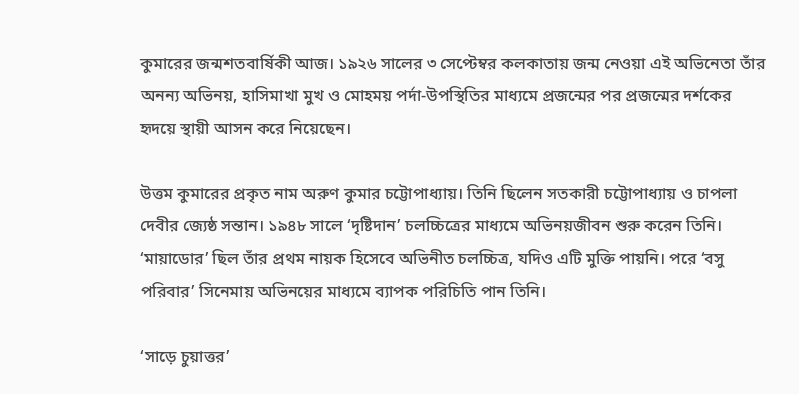কুমারের জন্মশতবার্ষিকী আজ। ১৯২৬ সালের ৩ সেপ্টেম্বর কলকাতায় জন্ম নেওয়া এই অভিনেতা তাঁর অনন্য অভিনয়, হাসিমাখা মুখ ও মোহময় পর্দা-উপস্থিতির মাধ্যমে প্রজন্মের পর প্রজন্মের দর্শকের হৃদয়ে স্থায়ী আসন করে নিয়েছেন।

উত্তম কুমারের প্রকৃত নাম অরুণ কুমার চট্টোপাধ্যায়। তিনি ছিলেন সতকারী চট্টোপাধ্যায় ও চাপলা দেবীর জ্যেষ্ঠ সন্তান। ১৯৪৮ সালে ‘দৃষ্টিদান’ চলচ্চিত্রের মাধ্যমে অভিনয়জীবন শুরু করেন তিনি। ‘মায়াডোর’ ছিল তাঁর প্রথম নায়ক হিসেবে অভিনীত চলচ্চিত্র, যদিও এটি মুক্তি পায়নি। পরে ‘বসু পরিবার’ সিনেমায় অভিনয়ের মাধ্যমে ব্যাপক পরিচিতি পান তিনি।

‘সাড়ে চুয়াত্তর’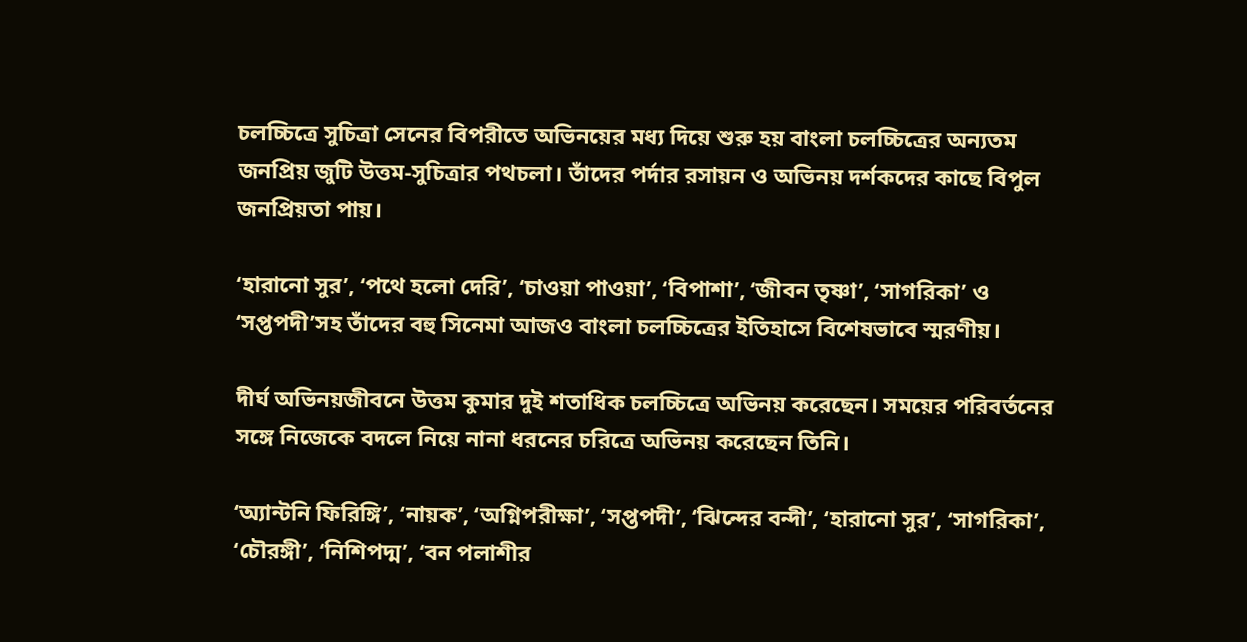চলচ্চিত্রে সুচিত্রা সেনের বিপরীতে অভিনয়ের মধ্য দিয়ে শুরু হয় বাংলা চলচ্চিত্রের অন্যতম জনপ্রিয় জুটি উত্তম-সুচিত্রার পথচলা। তাঁদের পর্দার রসায়ন ও অভিনয় দর্শকদের কাছে বিপুল জনপ্রিয়তা পায়।

‘হারানো সুর’, ‘পথে হলো দেরি’, ‘চাওয়া পাওয়া’, ‘বিপাশা’, ‘জীবন তৃষ্ণা’, ‘সাগরিকা’ ও ‘সপ্তপদী’সহ তাঁদের বহু সিনেমা আজও বাংলা চলচ্চিত্রের ইতিহাসে বিশেষভাবে স্মরণীয়।

দীর্ঘ অভিনয়জীবনে উত্তম কুমার দুই শতাধিক চলচ্চিত্রে অভিনয় করেছেন। সময়ের পরিবর্তনের সঙ্গে নিজেকে বদলে নিয়ে নানা ধরনের চরিত্রে অভিনয় করেছেন তিনি।

‘অ্যান্টনি ফিরিঙ্গি’, ‘নায়ক’, ‘অগ্নিপরীক্ষা’, ‘সপ্তপদী’, ‘ঝিন্দের বন্দী’, ‘হারানো সুর’, ‘সাগরিকা’, ‘চৌরঙ্গী’, ‘নিশিপদ্ম’, ‘বন পলাশীর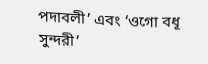পদাবলী’ এবং ‘ওগো বধূ সুন্দরী’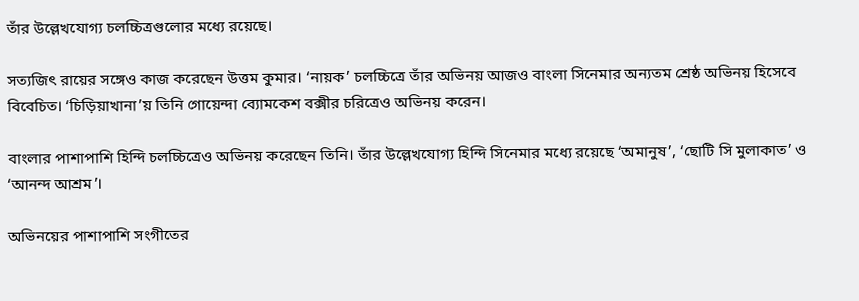তাঁর উল্লেখযোগ্য চলচ্চিত্রগুলোর মধ্যে রয়েছে।

সত্যজিৎ রায়ের সঙ্গেও কাজ করেছেন উত্তম কুমার। ‘নায়ক’ চলচ্চিত্রে তাঁর অভিনয় আজও বাংলা সিনেমার অন্যতম শ্রেষ্ঠ অভিনয় হিসেবে বিবেচিত। ‘চিড়িয়াখানা’য় তিনি গোয়েন্দা ব্যোমকেশ বক্সীর চরিত্রেও অভিনয় করেন।

বাংলার পাশাপাশি হিন্দি চলচ্চিত্রেও অভিনয় করেছেন তিনি। তাঁর উল্লেখযোগ্য হিন্দি সিনেমার মধ্যে রয়েছে ‘অমানুষ’, ‘ছোটি সি মুলাকাত’ ও ‘আনন্দ আশ্রম’।

অভিনয়ের পাশাপাশি সংগীতের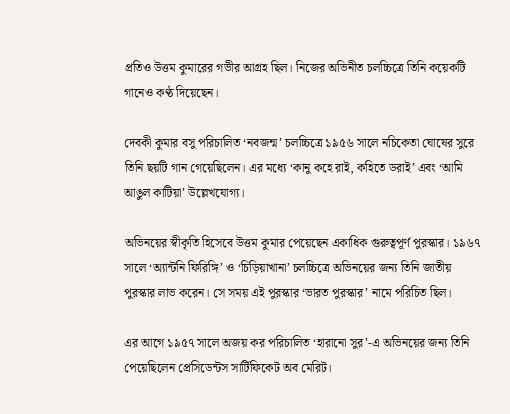প্রতিও উত্তম কুমারের গভীর আগ্রহ ছিল। নিজের অভিনীত চলচ্চিত্রে তিনি কয়েকটি গানেও কণ্ঠ দিয়েছেন।

দেবকী কুমার বসু পরিচালিত ‘নবজন্ম’ চলচ্চিত্রে ১৯৫৬ সালে নচিকেতা ঘোষের সুরে তিনি ছয়টি গান গেয়েছিলেন। এর মধ্যে ‘কানু কহে রাই, কহিতে ডরাই’ এবং ‘আমি আঙুল কাটিয়া’ উল্লেখযোগ্য।

অভিনয়ের স্বীকৃতি হিসেবে উত্তম কুমার পেয়েছেন একাধিক গুরুত্বপূর্ণ পুরস্কার। ১৯৬৭ সালে ‘অ্যান্টনি ফিরিঙ্গি’ ও ‘চিড়িয়াখানা’ চলচ্চিত্রে অভিনয়ের জন্য তিনি জাতীয় পুরস্কার লাভ করেন। সে সময় এই পুরস্কার ‘ভারত পুরস্কার’ নামে পরিচিত ছিল।

এর আগে ১৯৫৭ সালে অজয় কর পরিচালিত ‘হারানো সুর’-এ অভিনয়ের জন্য তিনি পেয়েছিলেন প্রেসিডেন্টস সার্টিফিকেট অব মেরিট।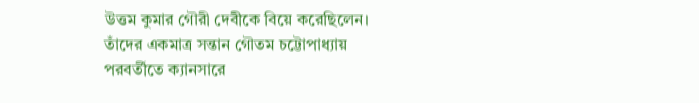উত্তম কুমার গৌরী দেবীকে বিয়ে করেছিলেন। তাঁদের একমাত্র সন্তান গৌতম চট্টোপাধ্যায় পরবর্তীতে ক্যানসারে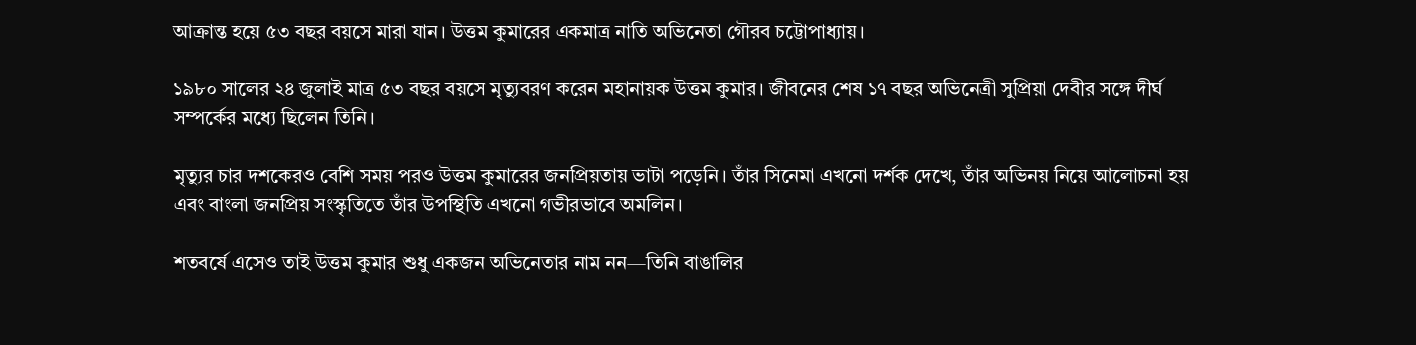আক্রান্ত হয়ে ৫৩ বছর বয়সে মারা যান। উত্তম কুমারের একমাত্র নাতি অভিনেতা গৌরব চট্টোপাধ্যায়।

১৯৮০ সালের ২৪ জুলাই মাত্র ৫৩ বছর বয়সে মৃত্যুবরণ করেন মহানায়ক উত্তম কুমার। জীবনের শেষ ১৭ বছর অভিনেত্রী সুপ্রিয়া দেবীর সঙ্গে দীর্ঘ সম্পর্কের মধ্যে ছিলেন তিনি।

মৃত্যুর চার দশকেরও বেশি সময় পরও উত্তম কুমারের জনপ্রিয়তায় ভাটা পড়েনি। তাঁর সিনেমা এখনো দর্শক দেখে, তাঁর অভিনয় নিয়ে আলোচনা হয় এবং বাংলা জনপ্রিয় সংস্কৃতিতে তাঁর উপস্থিতি এখনো গভীরভাবে অমলিন।

শতবর্ষে এসেও তাই উত্তম কুমার শুধু একজন অভিনেতার নাম নন—তিনি বাঙালির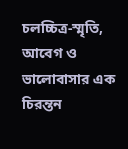চলচ্চিত্র-স্মৃতি, আবেগ ও ভালোবাসার এক চিরন্তন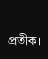প্রতীক।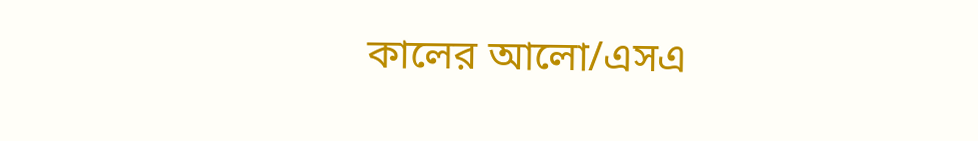কালের আলো/এসএ